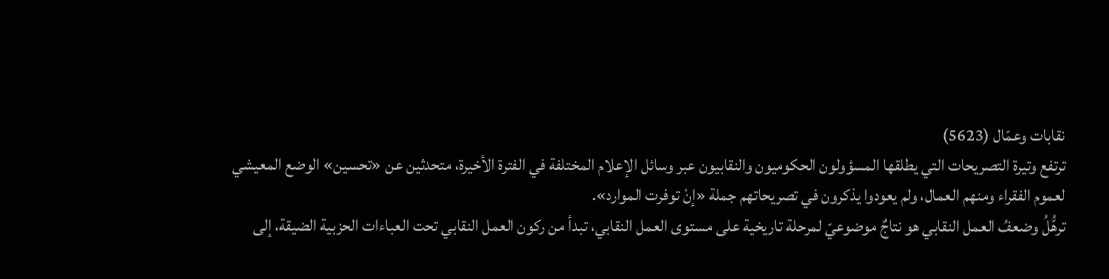نقابات وعمّال (5623)
ترتفع وتيرة التصريحات التي يطلقها المسؤولون الحكوميون والنقابيون عبر وسائل الإعلام المختلفة في الفترة الأخيرة، متحدثين عن «تحسين» الوضع المعيشي لعموم الفقراء ومنهم العمال، ولم يعودوا يذكرون في تصريحاتهم جملة «إنْ توفرت الموارد».
ترهُّلُ وضعفُ العمل النقابي هو نتاجٌ موضوعيّ لمرحلة تاريخية على مستوى العمل النقابي، تبدأ من ركون العمل النقابي تحت العباءات الحزبية الضيقة، إلى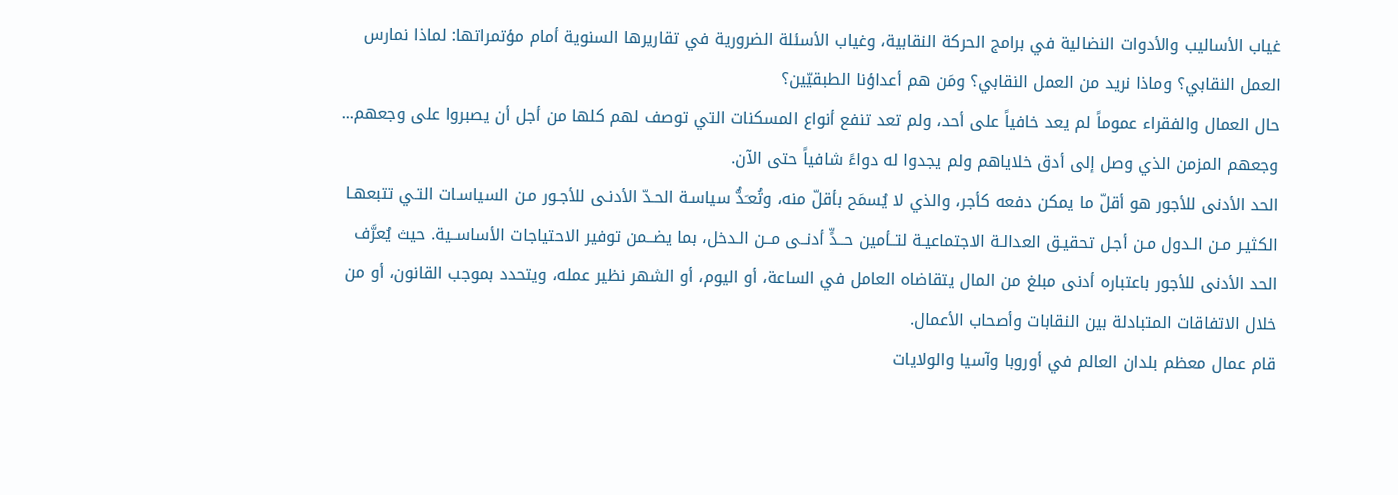غياب الأساليب والأدوات النضالية في برامج الحركة النقابية، وغياب الأسئلة الضرورية في تقاريرها السنوية أمام مؤتمراتها: لماذا نمارس العمل النقابي؟ وماذا نريد من العمل النقابي؟ ومَن هم أعداؤنا الطبقيّين؟
حال العمال والفقراء عموماً لم يعد خافياً على أحد، ولم تعد تنفع أنواع المسكنات التي توصف لهم كلها من أجل أن يصبروا على وجعهم... وجعهم المزمن الذي وصل إلى أدق خلاياهم ولم يجدوا له دواءً شافياً حتى الآن.
الحد الأدنى للأجور هو أقلّ ما يمكن دفعه كأجر، والذي لا يُسمَح بأقلّ منه، وتُعـَدُّ سياسـة الحـدّ الأدنـى للأجـور مـن السياسـات التـي تتبعهـا الكثيـر مـن الـدول مـن أجـل تحقيـق العدالـة الاجتماعيـة لتــأمين حــدٍّ أدنــى مــن الـدخل، بما يضــمن توفير الاحتياجات الأساســية. حيث يُعرَّف الحد الأدنى للأجور باعتباره أدنى مبلغ من المال يتقاضاه العامل في الساعة، أو اليوم، أو الشهر نظير عمله، ويتحدد بموجب القانون، أو من خلال الاتفاقات المتبادلة بين النقابات وأصحاب الأعمال.
قام عمال معظم بلدان العالم في أوروبا وآسيا والولايات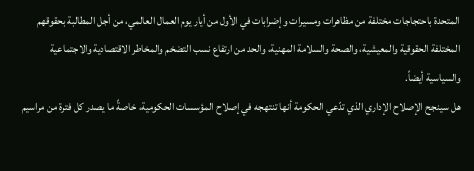المتحدة باحتجاجات مختلفة من مظاهرات ومسيرات وإضرابات في الأول من أيار يوم العمال العالمي، من أجل المطالبة بحقوقهم المختلفة الحقوقية والمعيشية، والصحة والسلامة المهنية، والحد من ارتفاع نسب التضخم والمخاطر الاقتصادية والاجتماعية والسياسية أيضاً.
هل سينجح الإصلاح الإداري الذي تدّعي الحكومة أنها تنتهجه في إصلاح المؤسسات الحكومية، خاصةً ما يصدر كل فترة من مراسيم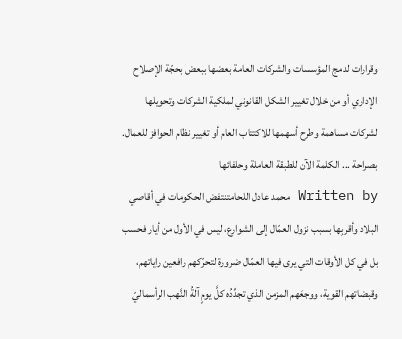وقرارات لدمج المؤسسات والشركات العامة بعضها ببعض بحجّة الإصلاح الإداري أو من خلال تغيير الشكل القانوني لملكية الشركات وتحويلها لشركات مساهمة وطرح أسهمها للاكتتاب العام أو تغيير نظام الحوافز للعمال.
بصراحة ... الكلمة الآن للطبقة العاملة وحلفائها
Written by محمد عادل اللحامتنتفض الحكومات في أقاصي البلاد وأقربِها بسبب نزول العمّال إلى الشوارع، ليس في الأول من أيار فحسب بل في كل الأوقات التي يرى فيها العمّال ضرورة لتحرّكهم رافعين راياتهم، وقبضاتهم القوية، ووجعَهم المزمن الذي تجدِّدُه كلَّ يومٍ آلةُ النَّهب الرأسماليّ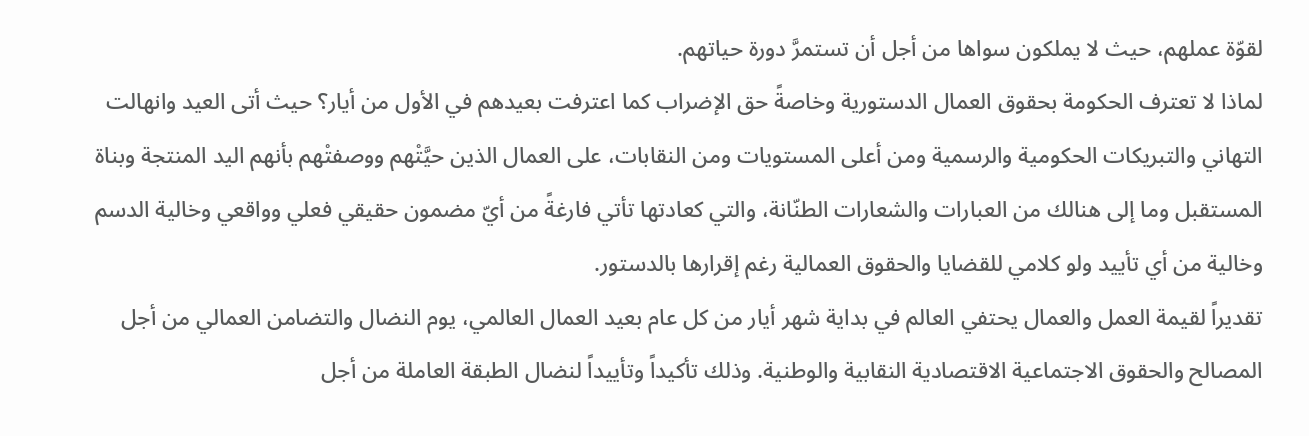لقوّة عملهم، حيث لا يملكون سواها من أجل أن تستمرَّ دورة حياتهم.
لماذا لا تعترف الحكومة بحقوق العمال الدستورية وخاصةً حق الإضراب كما اعترفت بعيدهم في الأول من أيار؟ حيث أتى العيد وانهالت التهاني والتبريكات الحكومية والرسمية ومن أعلى المستويات ومن النقابات، على العمال الذين حيَّتْهم ووصفتْهم بأنهم اليد المنتجة وبناة المستقبل وما إلى هنالك من العبارات والشعارات الطنّانة، والتي كعادتها تأتي فارغةً من أيّ مضمون حقيقي فعلي وواقعي وخالية الدسم وخالية من أي تأييد ولو كلامي للقضايا والحقوق العمالية رغم إقرارها بالدستور.
تقديراً لقيمة العمل والعمال يحتفي العالم في بداية شهر أيار من كل عام بعيد العمال العالمي، يوم النضال والتضامن العمالي من أجل المصالح والحقوق الاجتماعية الاقتصادية النقابية والوطنية. وذلك تأكيداً وتأييداً لنضال الطبقة العاملة من أجل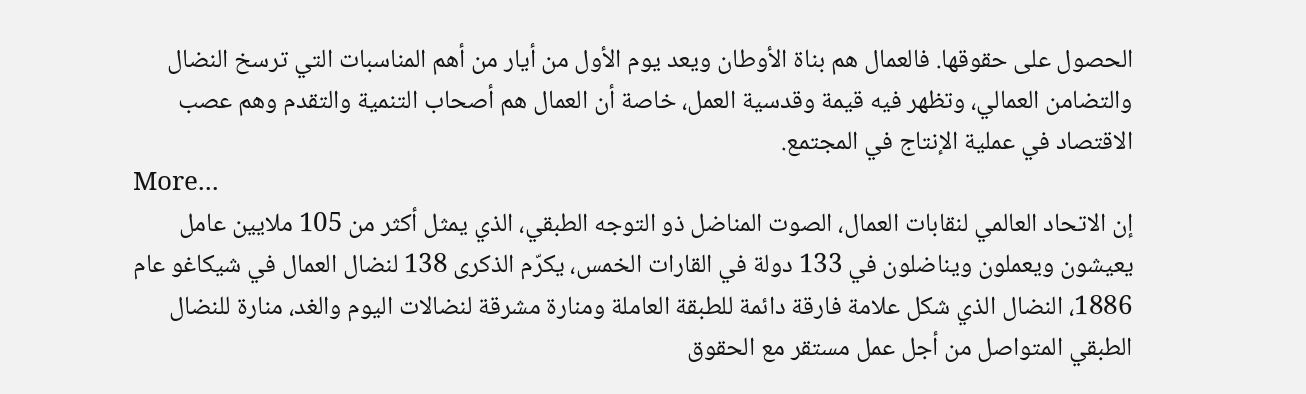الحصول على حقوقها. فالعمال هم بناة الأوطان ويعد يوم الأول من أيار من أهم المناسبات التي ترسخ النضال والتضامن العمالي، وتظهر فيه قيمة وقدسية العمل، خاصة أن العمال هم أصحاب التنمية والتقدم وهم عصب الاقتصاد في عملية الإنتاج في المجتمع.
More...
إن الاتحاد العالمي لنقابات العمال، الصوت المناضل ذو التوجه الطبقي، الذي يمثل أكثر من 105 ملايين عامل يعيشون ويعملون ويناضلون في 133 دولة في القارات الخمس، يكرّم الذكرى 138 لنضال العمال في شيكاغو عام 1886، النضال الذي شكل علامة فارقة دائمة للطبقة العاملة ومنارة مشرقة لنضالات اليوم والغد، منارة للنضال الطبقي المتواصل من أجل عمل مستقر مع الحقوق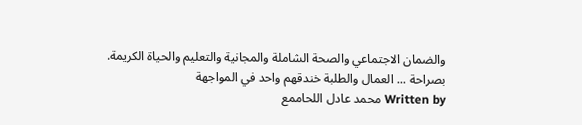والضمان الاجتماعي والصحة الشاملة والمجانية والتعليم والحياة الكريمة.
بصراحة ... العمال والطلبة خندقهم واحد في المواجهة
Written by محمد عادل اللحاممع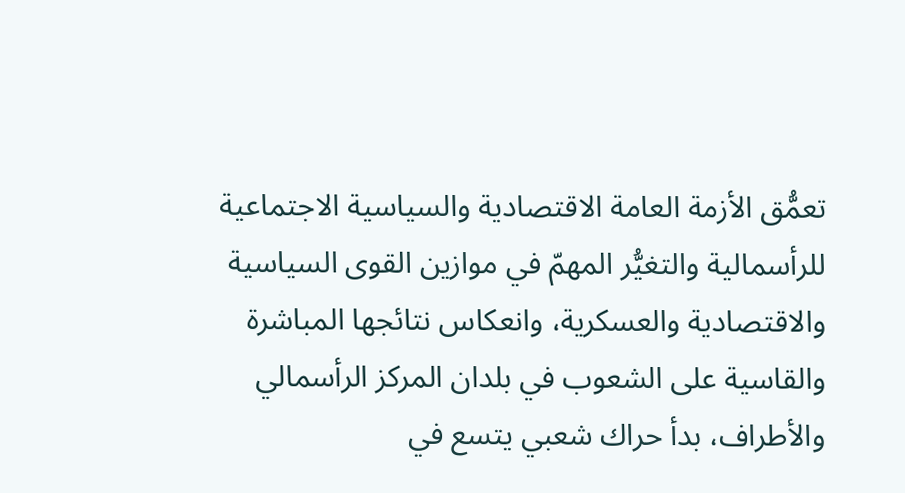تعمُّق الأزمة العامة الاقتصادية والسياسية الاجتماعية للرأسمالية والتغيُّر المهمّ في موازين القوى السياسية والاقتصادية والعسكرية، وانعكاس نتائجها المباشرة والقاسية على الشعوب في بلدان المركز الرأسمالي والأطراف، بدأ حراك شعبي يتسع في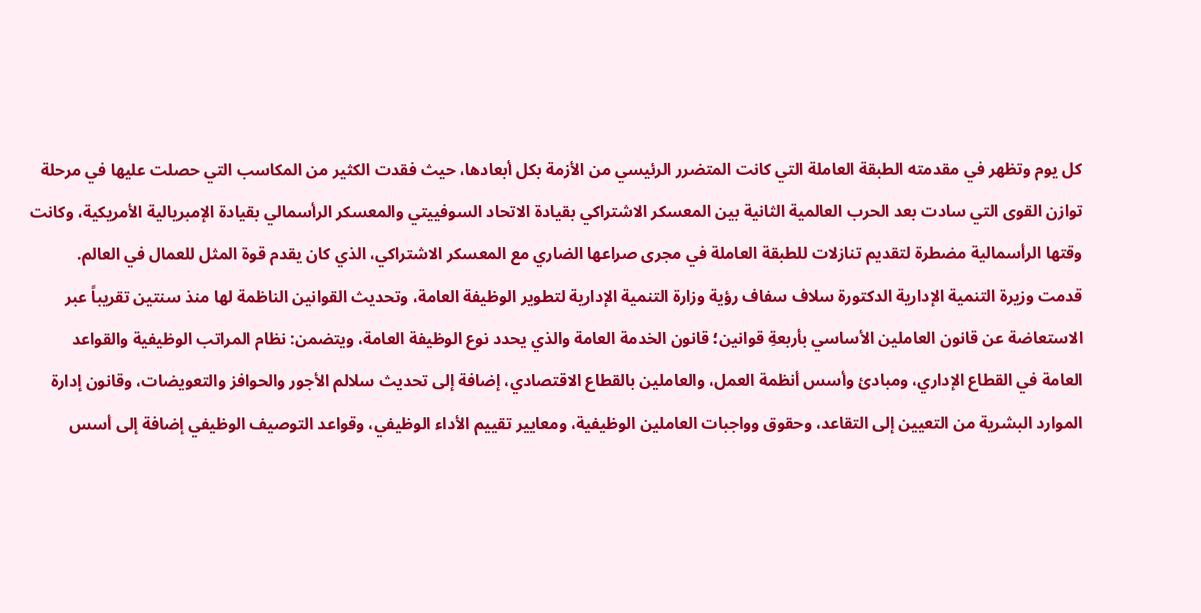كل يوم وتظهر في مقدمته الطبقة العاملة التي كانت المتضرر الرئيسي من الأزمة بكل أبعادها، حيث فقدت الكثير من المكاسب التي حصلت عليها في مرحلة توازن القوى التي سادت بعد الحرب العالمية الثانية بين المعسكر الاشتراكي بقيادة الاتحاد السوفييتي والمعسكر الرأسمالي بقيادة الإمبريالية الأمريكية، وكانت وقتها الرأسمالية مضطرة لتقديم تنازلات للطبقة العاملة في مجرى صراعها الضاري مع المعسكر الاشتراكي، الذي كان يقدم قوة المثل للعمال في العالم.
قدمت وزيرة التنمية الإدارية الدكتورة سلاف سفاف رؤية وزارة التنمية الإدارية لتطوير الوظيفة العامة، وتحديث القوانين الناظمة لها منذ سنتين تقريباً عبر الاستعاضة عن قانون العاملين الأساسي بأربعةِ قوانين؛ قانون الخدمة العامة والذي يحدد نوع الوظيفة العامة، ويتضمن: نظام المراتب الوظيفية والقواعد العامة في القطاع الإداري، ومبادئ وأسس أنظمة العمل، والعاملين بالقطاع الاقتصادي، إضافة إلى تحديث سلالم الأجور والحوافز والتعويضات، وقانون إدارة الموارد البشرية من التعيين إلى التقاعد، وحقوق وواجبات العاملين الوظيفية، ومعايير تقييم الأداء الوظيفي، وقواعد التوصيف الوظيفي إضافة إلى أسس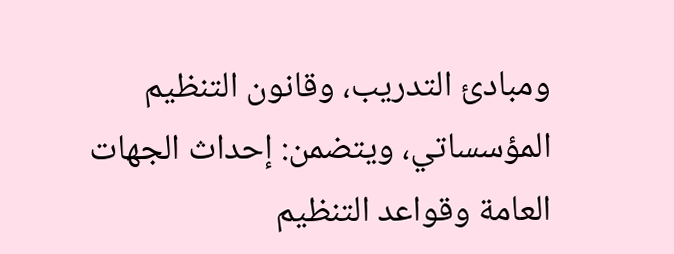ومبادئ التدريب، وقانون التنظيم المؤسساتي، ويتضمن: إحداث الجهات العامة وقواعد التنظيم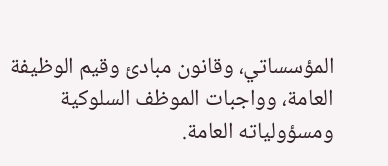المؤسساتي، وقانون مبادئ وقيم الوظيفة العامة، وواجبات الموظف السلوكية ومسؤولياته العامة.